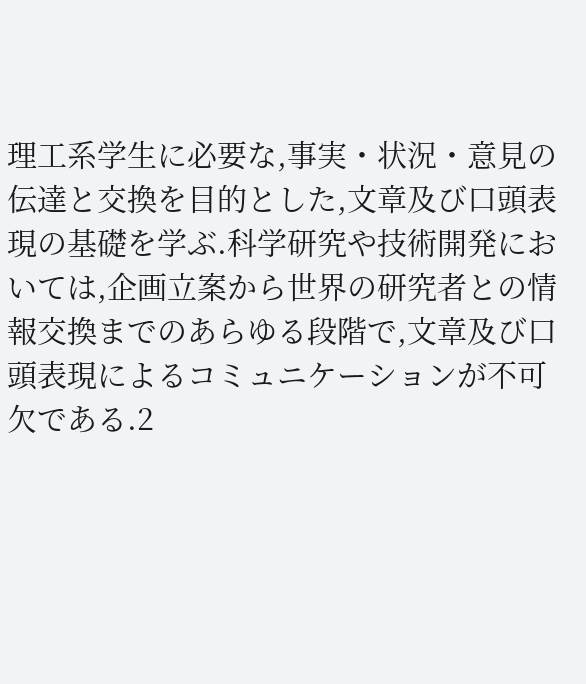理工系学生に必要な,事実・状況・意見の伝達と交換を目的とした,文章及び口頭表現の基礎を学ぶ.科学研究や技術開発においては,企画立案から世界の研究者との情報交換までのあらゆる段階で,文章及び口頭表現によるコミュニケーションが不可欠である.2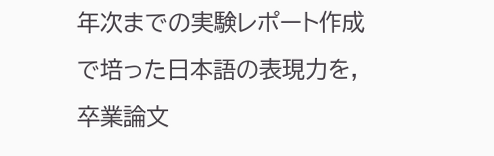年次までの実験レポート作成で培った日本語の表現力を,卒業論文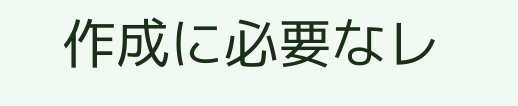作成に必要なレ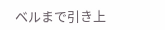ベルまで引き上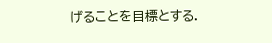げることを目標とする.